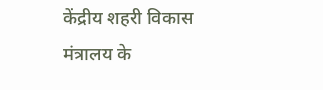केंद्रीय शहरी विकास मंत्रालय के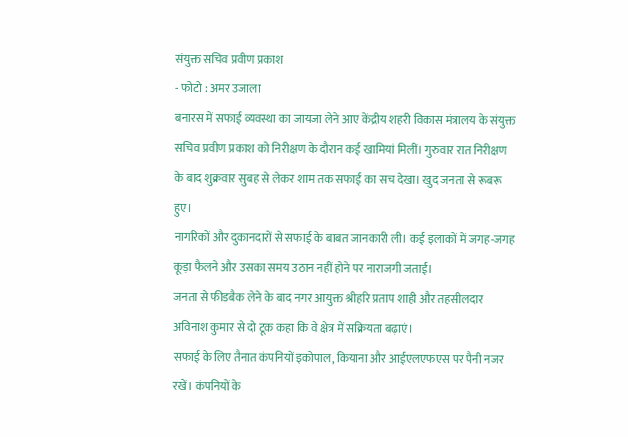संयुक्त सचिव प्रवीण प्रकाश
- फोटो : अमर उजाला
बनारस में सफाई व्यवस्था का जायजा लेने आए केंद्रीय शहरी विकास मंत्रालय के संयुक्त सचिव प्रवीण प्रकाश को निरीक्षण के दौरान कई खामियां मिलीं। गुरुवार रात निरीक्षण के बाद शुक्रवार सुबह से लेकर शाम तक सफाई का सच देखा। खुद जनता से रूबरू हुए।
नागरिकों और दुकानदारों से सफाई के बाबत जानकारी ली। कई इलाकों में जगह-जगह कूड़ा फैलने और उसका समय उठान नहीं होने पर नाराजगी जताई।
जनता से फीडबैक लेने के बाद नगर आयुक्त श्रीहरि प्रताप शाही और तहसीलदार अविनाश कुमार से दो टूक कहा कि वे क्षेत्र में सक्रियता बढ़ाएं।
सफाई के लिए तैनात कंपनियों इकोपाल, कियाना और आईएलएफएस पर पैनी नजर रखें। कंपनियों के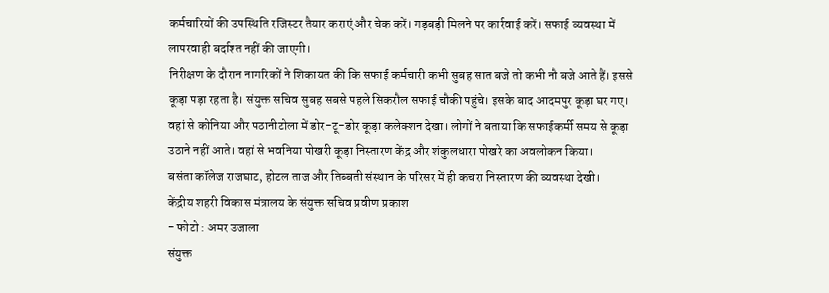कर्मचारियों की उपस्थिति रजिस्टर तैयार कराएं और चेक करें। गड़बड़ी मिलने पर कार्रवाई करें। सफाई व्यवस्था में लापरवाही बर्दाश्त नहीं की जाएगी।
निरीक्षण के दौरान नागरिकों ने शिकायत की कि सफाई कर्मचारी कभी सुबह सात बजे तो कभी नौ बजे आते हैं। इससे कूड़ा पड़ा रहता है। संयुक्त सचिव सुबह सबसे पहले सिकरौल सफाई चौकी पहुंचे। इसके बाद आदमपुर कूड़ा घर गए।
वहां से कोनिया और पठानीटोला में डोर-टू-डोर कूड़ा कलेक्शन देखा। लोगों ने बताया कि सफाईकर्मी समय से कूड़ा उठाने नहीं आते। वहां से भवनिया पोखरी कूड़ा निस्तारण केंद्र और शंकुलधारा पोखरे का अवलोकन किया।
बसंता कॉलेज राजघाट, होटल ताज और तिब्बती संस्थान के परिसर में ही कचरा निस्तारण की व्यवस्था देखी।
केंद्रीय शहरी विकास मंत्रालय के संयुक्त सचिव प्रवीण प्रकाश
- फोटो : अमर उजाला
संयुक्त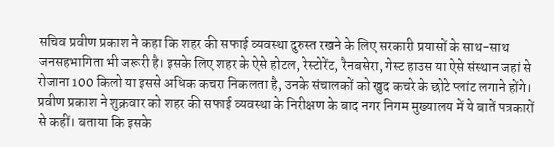सचिव प्रवीण प्रकाश ने कहा कि शहर की सफाई व्यवस्था दुरुस्त रखने के लिए सरकारी प्रयासों के साथ-साथ जनसहभागिता भी जरूरी है। इसके लिए शहर के ऐसे होटल, रेस्टोरेंट, रैनबसेरा, गेस्ट हाउस या ऐसे संस्थान जहां से रोजाना 100 किलो या इससे अधिक कचरा निकलता है, उनके संचालकों को खुद कचरे के छोटे प्लांट लगाने होंगे।
प्रवीण प्रकाश ने शुक्रवार को शहर की सफाई व्यवस्था के निरीक्षण के बाद नगर निगम मुख्यालय में ये बातें पत्रकारों से कहीं। बताया कि इसके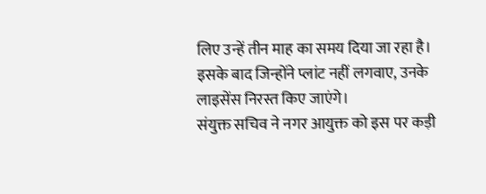लिए उन्हें तीन माह का समय दिया जा रहा है। इसके बाद जिन्होंने प्लांट नहीं लगवाए, उनके लाइसेंस निरस्त किए जाएंगे।
संयुक्त सचिव ने नगर आयुक्त को इस पर कड़ी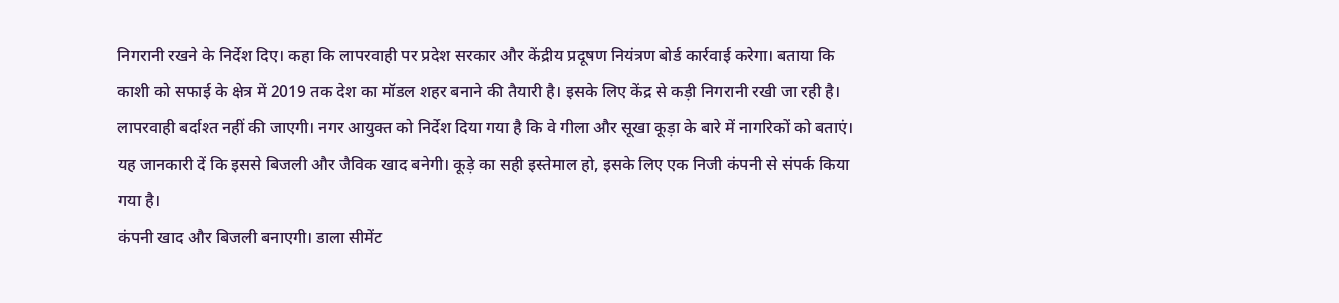निगरानी रखने के निर्देश दिए। कहा कि लापरवाही पर प्रदेश सरकार और केंद्रीय प्रदूषण नियंत्रण बोर्ड कार्रवाई करेगा। बताया कि काशी को सफाई के क्षेत्र में 2019 तक देश का मॉडल शहर बनाने की तैयारी है। इसके लिए केंद्र से कड़ी निगरानी रखी जा रही है।
लापरवाही बर्दाश्त नहीं की जाएगी। नगर आयुक्त को निर्देश दिया गया है कि वे गीला और सूखा कूड़ा के बारे में नागरिकों को बताएं। यह जानकारी दें कि इससे बिजली और जैविक खाद बनेगी। कूड़े का सही इस्तेमाल हो, इसके लिए एक निजी कंपनी से संपर्क किया गया है।
कंपनी खाद और बिजली बनाएगी। डाला सीमेंट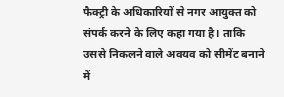फैक्ट्री के अधिकारियों से नगर आयुक्त को संपर्क करने के लिए कहा गया है। ताकि उससे निकलने वाले अवयव को सीमेंट बनाने में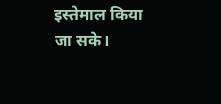इस्तेमाल किया जा सके।